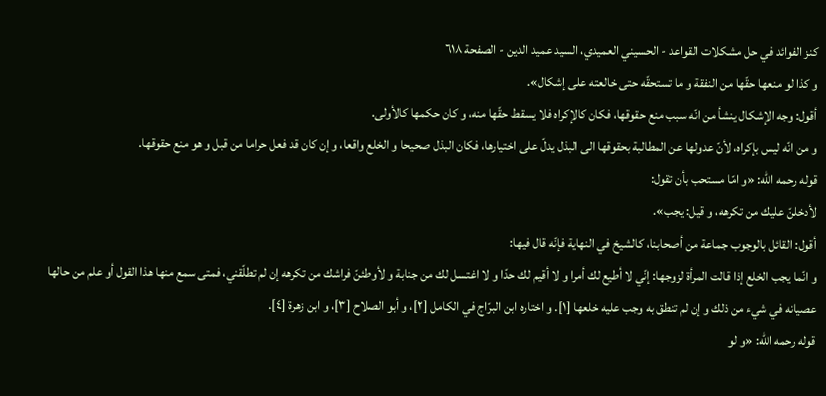كنز الفوائد في حل مشكلات القواعد - الحسيني العميدي، السيد عميد الدين - الصفحة ٦١٨
و كذا لو منعها حقّها من النفقة و ما تستحقّه حتى خالعته على إشكال».
أقول: وجه الإشكال ينشأ من انّه سبب منع حقوقها، فكان كالإكراه فلا يسقط حقّها منه، و كان حكمها كالأولى.
و من انّه ليس بإكراه، لأنّ عدولها عن المطالبة بحقوقها الى البذل يدلّ على اختيارها، فكان البذل صحيحا و الخلع واقعا، و إن كان قد فعل حراما من قبل و هو منع حقوقها.
قوله رحمه اللّٰه: «و امّا مستحب بأن تقول:
لأدخلنّ عليك من تكرهه، و قيل: يجب».
أقول: القائل بالوجوب جماعة من أصحابنا، كالشيخ في النهاية فإنّه قال فيها:
و انّما يجب الخلع إذا قالت المرأة لزوجها: إنّي لا أطيع لك أمرا و لا أقيم لك حدّا و لا اغتسل لك من جنابة و لأوطئنّ فراشك من تكرهه إن لم تطلّقني، فمتى سمع منها هذا القول أو علم من حالها عصيانه في شيء من ذلك و إن لم تنطق به وجب عليه خلعها [١]. و اختاره ابن البرّاج في الكامل [٢]، و أبو الصلاح [٣]، و ابن زهرة [٤].
قوله رحمه اللّٰه: «و لو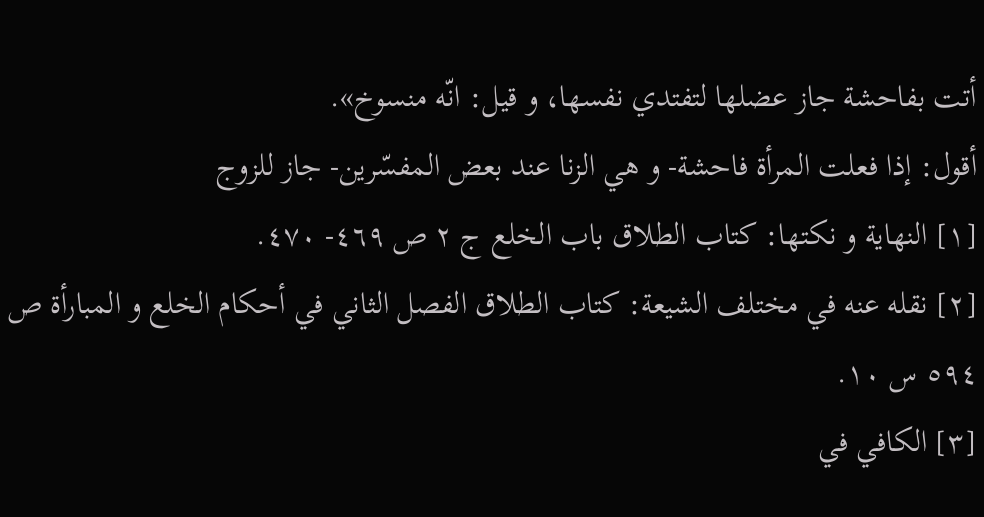أتت بفاحشة جاز عضلها لتفتدي نفسها، و قيل: انّه منسوخ».
أقول: إذا فعلت المرأة فاحشة- و هي الزنا عند بعض المفسّرين- جاز للزوج
[١] النهاية و نكتها: كتاب الطلاق باب الخلع ج ٢ ص ٤٦٩- ٤٧٠.
[٢] نقله عنه في مختلف الشيعة: كتاب الطلاق الفصل الثاني في أحكام الخلع و المبارأة ص ٥٩٤ س ١٠.
[٣] الكافي في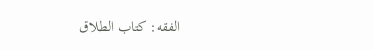الفقه: كتاب الطلاق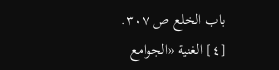باب الخلع ص ٣٠٧.
[٤] الغنية «الجوامع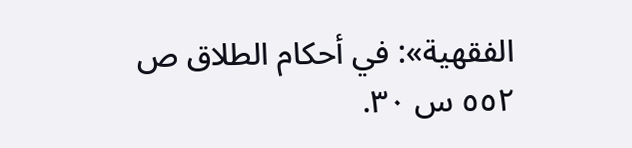الفقهية»: في أحكام الطلاق ص ٥٥٢ س ٣٠.